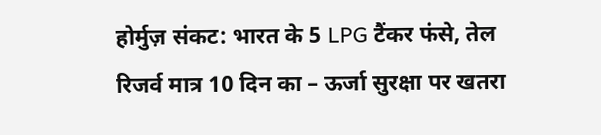होर्मुज़ संकट: भारत के 5 LPG टैंकर फंसे, तेल रिजर्व मात्र 10 दिन का – ऊर्जा सुरक्षा पर खतरा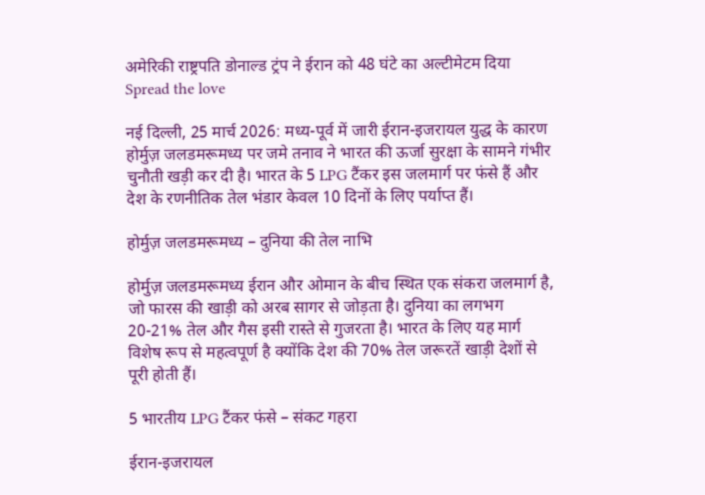अमेरिकी राष्ट्रपति डोनाल्ड ट्रंप ने ईरान को 48 घंटे का अल्टीमेटम दिया
Spread the love

नई दिल्ली, 25 मार्च 2026: मध्य-पूर्व में जारी ईरान-इजरायल युद्ध के कारण होर्मुज़ जलडमरूमध्य पर जमे तनाव ने भारत की ऊर्जा सुरक्षा के सामने गंभीर चुनौती खड़ी कर दी है। भारत के 5 LPG टैंकर इस जलमार्ग पर फंसे हैं और देश के रणनीतिक तेल भंडार केवल 10 दिनों के लिए पर्याप्त हैं।

होर्मुज़ जलडमरूमध्य – दुनिया की तेल नाभि

होर्मुज़ जलडमरूमध्य ईरान और ओमान के बीच स्थित एक संकरा जलमार्ग है, जो फारस की खाड़ी को अरब सागर से जोड़ता है। दुनिया का लगभग 20-21% तेल और गैस इसी रास्ते से गुजरता है। भारत के लिए यह मार्ग विशेष रूप से महत्वपूर्ण है क्योंकि देश की 70% तेल जरूरतें खाड़ी देशों से पूरी होती हैं।

5 भारतीय LPG टैंकर फंसे – संकट गहरा

ईरान-इजरायल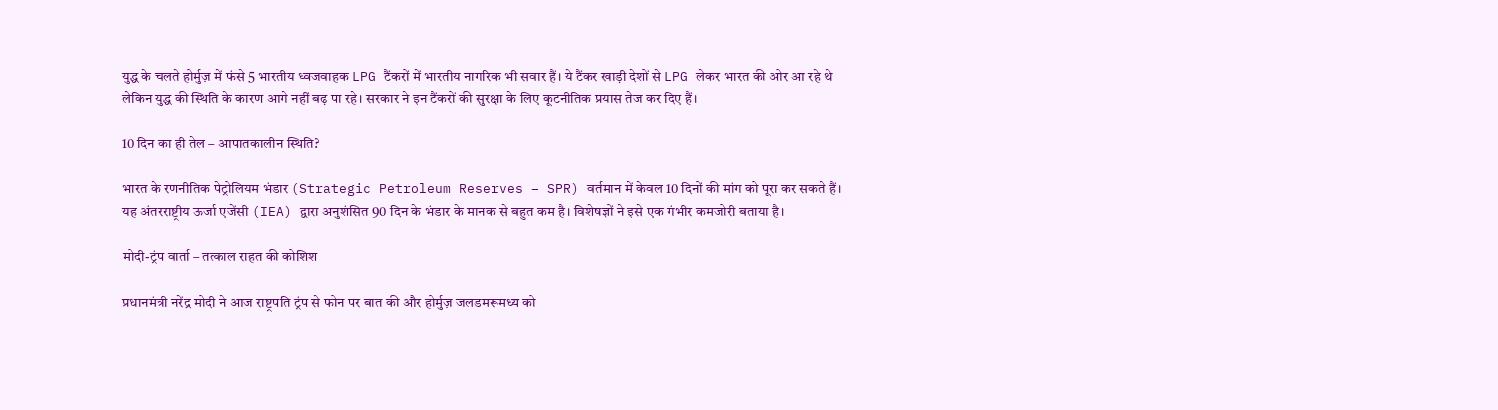युद्ध के चलते होर्मुज़ में फंसे 5 भारतीय ध्वजवाहक LPG टैंकरों में भारतीय नागरिक भी सवार हैं। ये टैंकर खाड़ी देशों से LPG लेकर भारत की ओर आ रहे थे लेकिन युद्ध की स्थिति के कारण आगे नहीं बढ़ पा रहे। सरकार ने इन टैंकरों की सुरक्षा के लिए कूटनीतिक प्रयास तेज कर दिए हैं।

10 दिन का ही तेल – आपातकालीन स्थिति?

भारत के रणनीतिक पेट्रोलियम भंडार (Strategic Petroleum Reserves – SPR) वर्तमान में केवल 10 दिनों की मांग को पूरा कर सकते हैं। यह अंतरराष्ट्रीय ऊर्जा एजेंसी (IEA) द्वारा अनुशंसित 90 दिन के भंडार के मानक से बहुत कम है। विशेषज्ञों ने इसे एक गंभीर कमजोरी बताया है।

मोदी-ट्रंप वार्ता – तत्काल राहत की कोशिश

प्रधानमंत्री नरेंद्र मोदी ने आज राष्ट्रपति ट्रंप से फोन पर बात की और होर्मुज़ जलडमरूमध्य को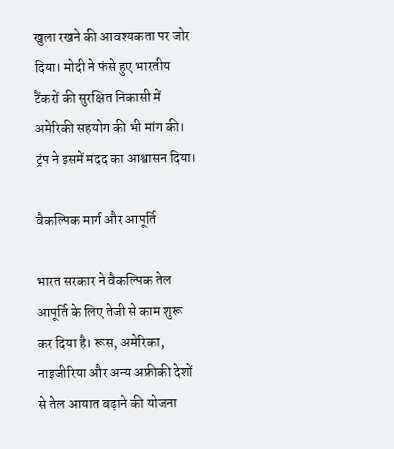खुला रखने की आवश्यकता पर जोर दिया। मोदी ने फंसे हुए भारतीय टैंकरों की सुरक्षित निकासी में अमेरिकी सहयोग की भी मांग की। ट्रंप ने इसमें मदद का आश्वासन दिया।

वैकल्पिक मार्ग और आपूर्ति

भारत सरकार ने वैकल्पिक तेल आपूर्ति के लिए तेजी से काम शुरू कर दिया है। रूस, अमेरिका, नाइजीरिया और अन्य अफ्रीकी देशों से तेल आयात बढ़ाने की योजना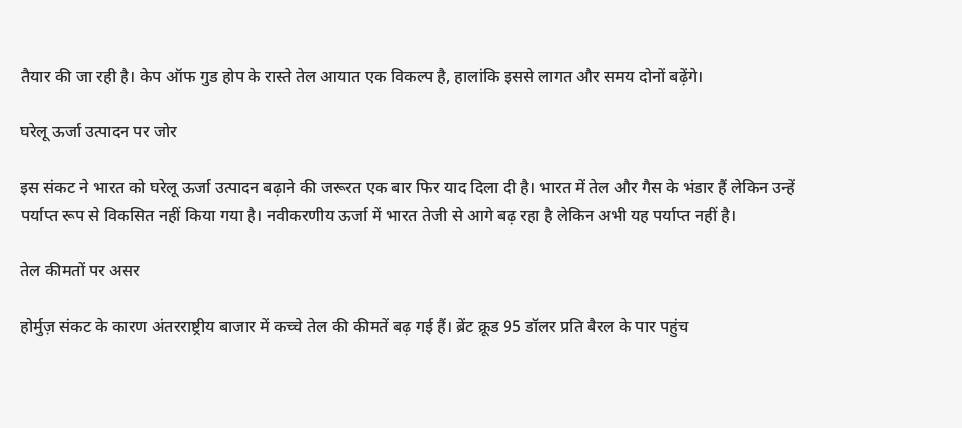तैयार की जा रही है। केप ऑफ गुड होप के रास्ते तेल आयात एक विकल्प है, हालांकि इससे लागत और समय दोनों बढ़ेंगे।

घरेलू ऊर्जा उत्पादन पर जोर

इस संकट ने भारत को घरेलू ऊर्जा उत्पादन बढ़ाने की जरूरत एक बार फिर याद दिला दी है। भारत में तेल और गैस के भंडार हैं लेकिन उन्हें पर्याप्त रूप से विकसित नहीं किया गया है। नवीकरणीय ऊर्जा में भारत तेजी से आगे बढ़ रहा है लेकिन अभी यह पर्याप्त नहीं है।

तेल कीमतों पर असर

होर्मुज़ संकट के कारण अंतरराष्ट्रीय बाजार में कच्चे तेल की कीमतें बढ़ गई हैं। ब्रेंट क्रूड 95 डॉलर प्रति बैरल के पार पहुंच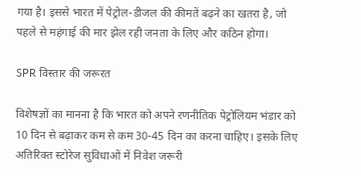गया है। इससे भारत में पेट्रोल-डीजल की कीमतें बढ़ने का खतरा है, जो पहले से महंगाई की मार झेल रही जनता के लिए और कठिन होगा।

SPR विस्तार की जरूरत

विशेषज्ञों का मानना है कि भारत को अपने रणनीतिक पेट्रोलियम भंडार को 10 दिन से बढ़ाकर कम से कम 30-45 दिन का करना चाहिए। इसके लिए अतिरिक्त स्टोरेज सुविधाओं में निवेश जरूरी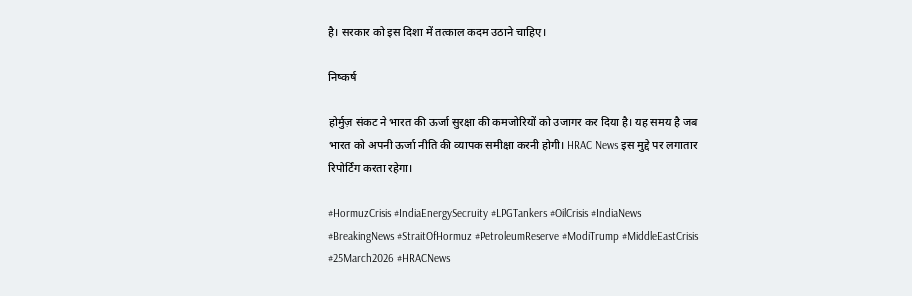है। सरकार को इस दिशा में तत्काल कदम उठाने चाहिए।

निष्कर्ष

होर्मुज़ संकट ने भारत की ऊर्जा सुरक्षा की कमजोरियों को उजागर कर दिया है। यह समय है जब भारत को अपनी ऊर्जा नीति की व्यापक समीक्षा करनी होगी। HRAC News इस मुद्दे पर लगातार रिपोर्टिंग करता रहेगा।

#HormuzCrisis #IndiaEnergySecruity #LPGTankers #OilCrisis #IndiaNews #BreakingNews #StraitOfHormuz #PetroleumReserve #ModiTrump #MiddleEastCrisis #25March2026 #HRACNews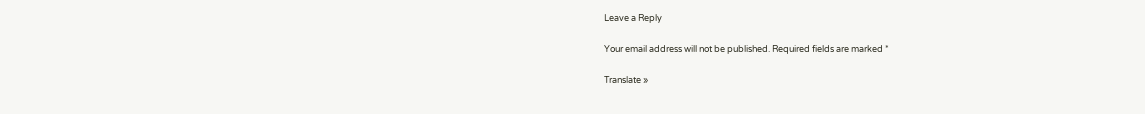Leave a Reply

Your email address will not be published. Required fields are marked *

Translate »